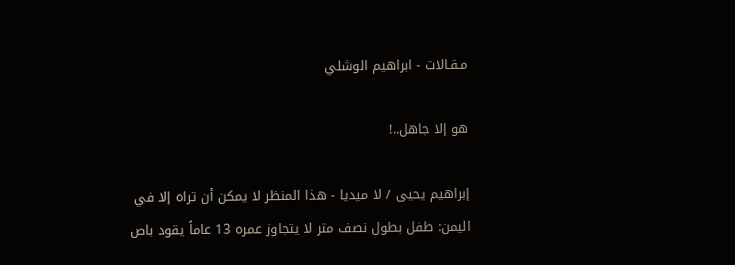مـقـالات - ابراهيم الوشلي

هو إلا جاهل..!

إبراهيم يحيى / لا ميديا - هذا المنظر لا يمكن أن تراه إلا في اليمن: طفل بطول نصف متر لا يتجاوز عمره 13 عاماً يقود باص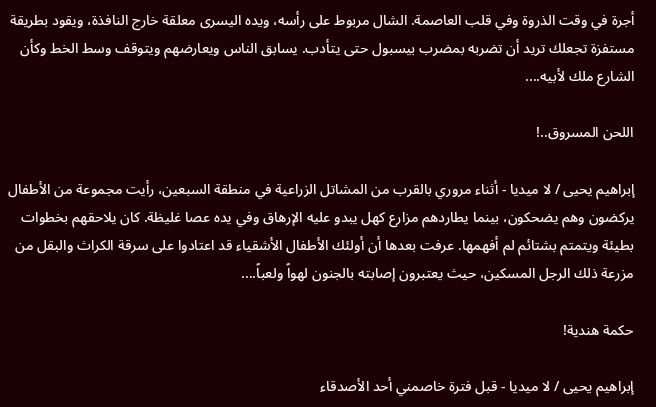أجرة في وقت الذروة وفي قلب العاصمة. الشال مربوط على رأسه، ويده اليسرى معلقة خارج النافذة، ويقود بطريقة مستفزة تجعلك تريد أن تضربه بمضرب بيسبول حتى يتأدب. يسابق الناس ويعارضهم ويتوقف وسط الخط وكأن الشارع ملك لأبيه....

اللحن المسروق..!

إبراهيم يحيى / لا ميديا - أثناء مروري بالقرب من المشاتل الزراعية في منطقة السبعين، رأيت مجموعة من الأطفال يركضون وهم يضحكون، بينما يطاردهم مزارع كهل يبدو عليه الإرهاق وفي يده عصا غليظة. كان يلاحقهم بخطوات بطيئة ويتمتم بشتائم لم أفهمها. عرفت بعدها أن أولئك الأطفال الأشقياء قد اعتادوا على سرقة الكراث والبقل من مزرعة ذلك الرجل المسكين، حيث يعتبرون إصابته بالجنون لهواً ولعباً....

حكمة هندية!

إبراهيم يحيى / لا ميديا - قبل فترة خاصمني أحد الأصدقاء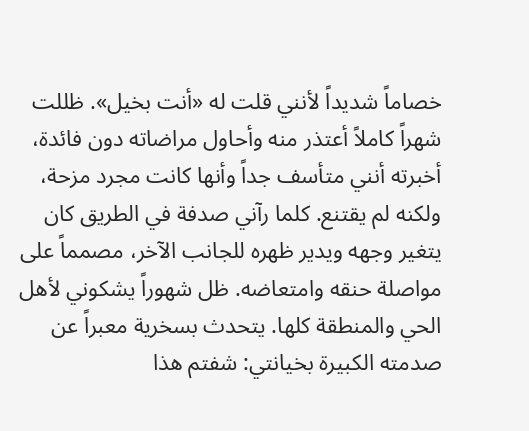خصاماً شديداً لأنني قلت له «أنت بخيل». ظللت شهراً كاملاً أعتذر منه وأحاول مراضاته دون فائدة، أخبرته أنني متأسف جداً وأنها كانت مجرد مزحة، ولكنه لم يقتنع. كلما رآني صدفة في الطريق كان يتغير وجهه ويدير ظهره للجانب الآخر، مصمماً على مواصلة حنقه وامتعاضه. ظل شهوراً يشكوني لأهل الحي والمنطقة كلها. يتحدث بسخرية معبراً عن صدمته الكبيرة بخيانتي: شفتم هذا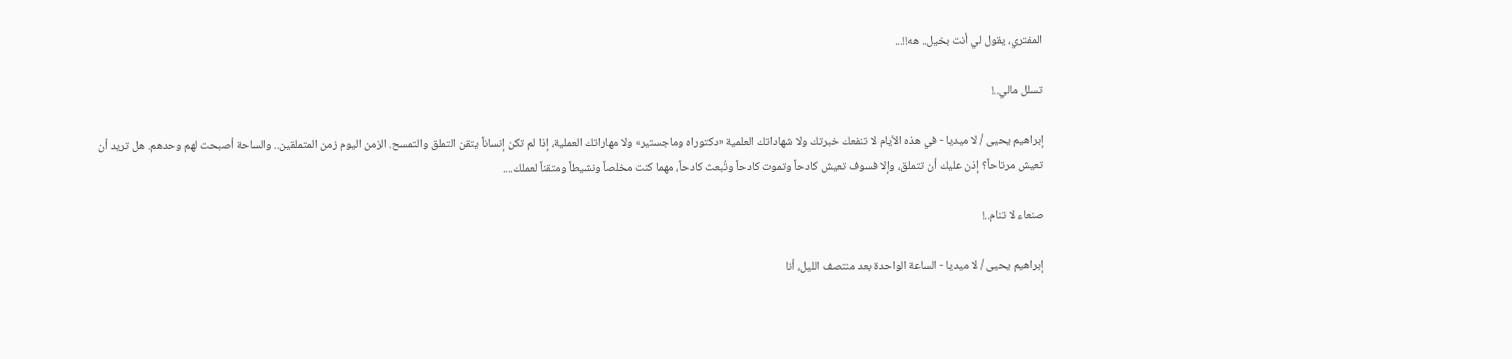المفتري، يقول لي أنت بخيل.. هه!!...

تسلل مالي..!

إبراهيم يحيى / لا ميديا - في هذه الأيام لا تنفعك خبرتك ولا شهاداتك العلمية «دكتوراه وماجستير» ولا مهاراتك العملية، إذا لم تكن إنساناً يتقن التملق والتمسح. الزمن اليوم زمن المتملقين.. والساحة أصبحت لهم وحدهم. هل تريد أن تعيش مرتاحاً؟ إذن عليك أن تتملق، وإلا فسوف تعيش كادحاً وتموت كادحاً وتُبعث كادحاً، مهما كنت مخلصاً ونشيطاً ومتقناً لعملك....

صنعاء لا تنام..!

إبراهيم يحيى / لا ميديا - الساعة الواحدة بعد منتصف الليل، أنا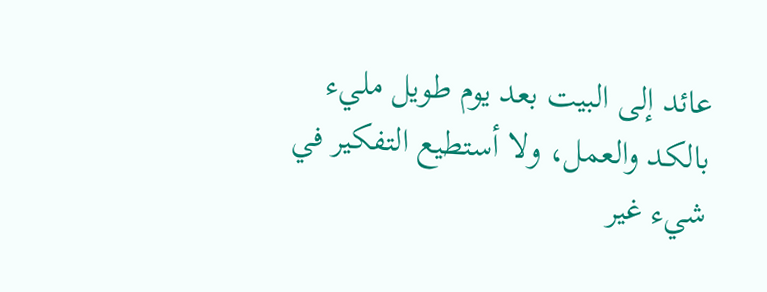عائد إلى البيت بعد يوم طويل مليء بالكد والعمل، ولا أستطيع التفكير في شيء غير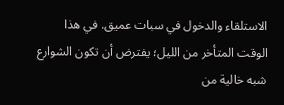الاستلقاء والدخول في سبات عميق. في هذا الوقت المتأخر من الليل؛ يفترض أن تكون الشوارع شبه خالية من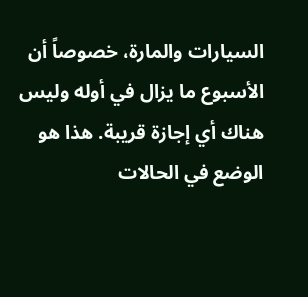السيارات والمارة، خصوصاً أن الأسبوع ما يزال في أوله وليس هناك أي إجازة قريبة. هذا هو الوضع في الحالات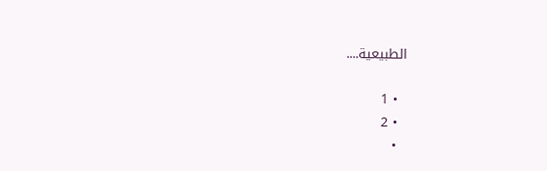الطبيعية....

  • 1
  • 2
  •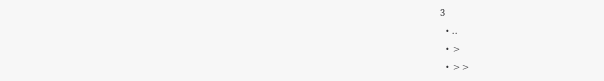3
  • ..
  • >
  • >>